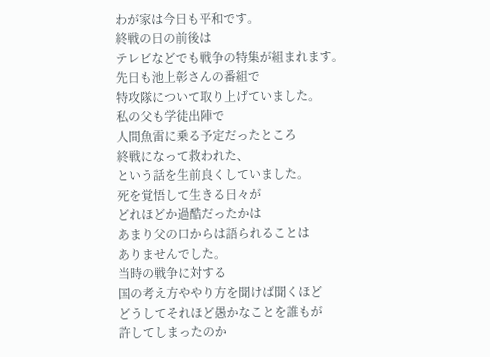わが家は今日も平和です。
終戦の日の前後は
テレビなどでも戦争の特集が組まれます。
先日も池上彰さんの番組で
特攻隊について取り上げていました。
私の父も学徒出陣で
人間魚雷に乗る予定だったところ
終戦になって救われた、
という話を生前良くしていました。
死を覚悟して生きる日々が
どれほどか過酷だったかは
あまり父の口からは語られることは
ありませんでした。
当時の戦争に対する
国の考え方ややり方を聞けば聞くほど
どうしてそれほど愚かなことを誰もが
許してしまったのか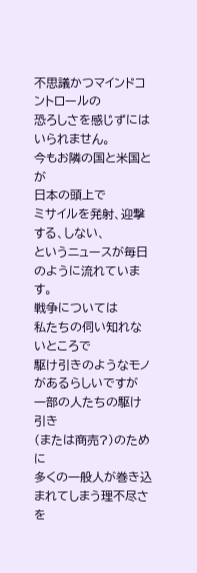不思議かつマインドコントロールの
恐ろしさを感じずにはいられません。
今もお隣の国と米国とが
日本の頭上で
ミサイルを発射、迎撃する、しない、
というニュースが毎日のように流れています。
戦争については
私たちの伺い知れないところで
駆け引きのようなモノがあるらしいですが
一部の人たちの駆け引き
(または商売?)のために
多くの一般人が巻き込まれてしまう理不尽さを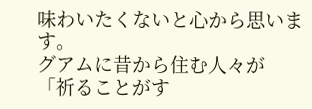味わいたくないと心から思います。
グアムに昔から住む人々が
「祈ることがす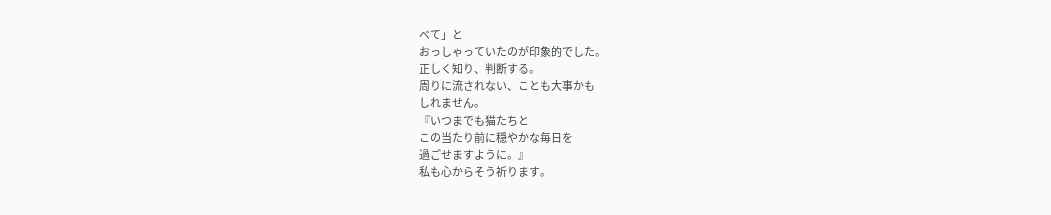べて」と
おっしゃっていたのが印象的でした。
正しく知り、判断する。
周りに流されない、ことも大事かも
しれません。
『いつまでも猫たちと
この当たり前に穏やかな毎日を
過ごせますように。』
私も心からそう祈ります。